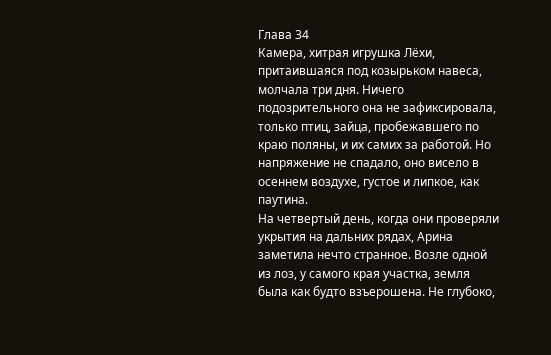Глава 34
Камера, хитрая игрушка Лёхи, притаившаяся под козырьком навеса, молчала три дня. Ничего подозрительного она не зафиксировала, только птиц, зайца, пробежавшего по краю поляны, и их самих за работой. Но напряжение не спадало, оно висело в осеннем воздухе, густое и липкое, как паутина.
На четвертый день, когда они проверяли укрытия на дальних рядах, Арина заметила нечто странное. Возле одной из лоз, у самого края участка, земля была как будто взъерошена. Не глубоко,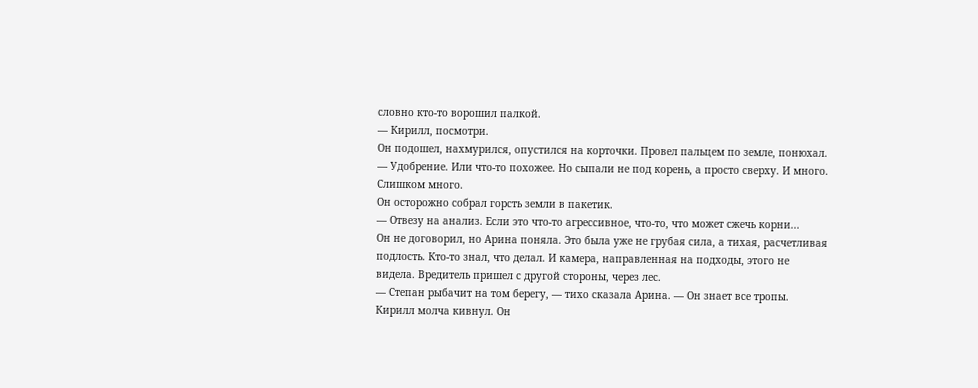словно кто-то ворошил палкой.
— Кирилл, посмотри.
Он подошел, нахмурился, опустился на корточки. Провел пальцем по земле, понюхал.
— Удобрение. Или что-то похожее. Но сыпали не под корень, а просто сверху. И много. Слишком много.
Он осторожно собрал горсть земли в пакетик.
— Отвезу на анализ. Если это что-то агрессивное, что-то, что может сжечь корни...
Он не договорил, но Арина поняла. Это была уже не грубая сила, а тихая, расчетливая подлость. Кто-то знал, что делал. И камера, направленная на подходы, этого не видела. Вредитель пришел с другой стороны, через лес.
— Степан рыбачит на том берегу, — тихо сказала Арина. — Он знает все тропы.
Кирилл молча кивнул. Он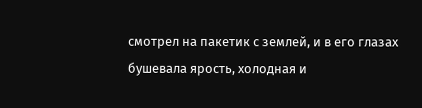смотрел на пакетик с землей, и в его глазах бушевала ярость, холодная и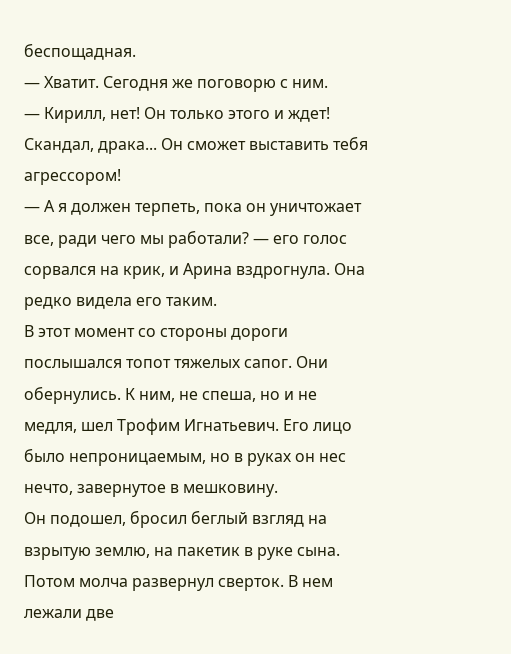беспощадная.
— Хватит. Сегодня же поговорю с ним.
— Кирилл, нет! Он только этого и ждет! Скандал, драка... Он сможет выставить тебя агрессором!
— А я должен терпеть, пока он уничтожает все, ради чего мы работали? — его голос сорвался на крик, и Арина вздрогнула. Она редко видела его таким.
В этот момент со стороны дороги послышался топот тяжелых сапог. Они обернулись. К ним, не спеша, но и не медля, шел Трофим Игнатьевич. Его лицо было непроницаемым, но в руках он нес нечто, завернутое в мешковину.
Он подошел, бросил беглый взгляд на взрытую землю, на пакетик в руке сына. Потом молча развернул сверток. В нем лежали две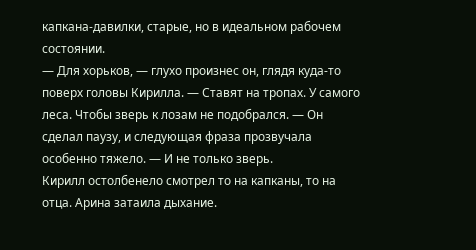капкана-давилки, старые, но в идеальном рабочем состоянии.
— Для хорьков, — глухо произнес он, глядя куда-то поверх головы Кирилла. — Ставят на тропах. У самого леса. Чтобы зверь к лозам не подобрался. — Он сделал паузу, и следующая фраза прозвучала особенно тяжело. — И не только зверь.
Кирилл остолбенело смотрел то на капканы, то на отца. Арина затаила дыхание.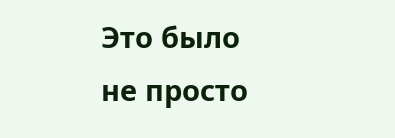Это было не просто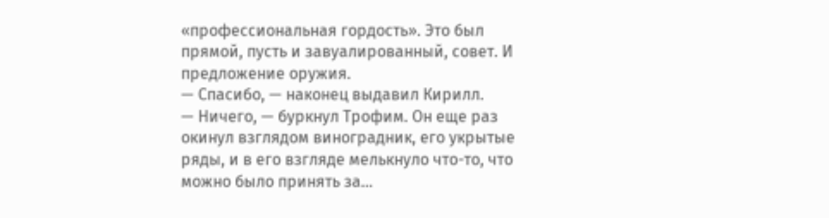«профессиональная гордость». Это был прямой, пусть и завуалированный, совет. И предложение оружия.
— Спасибо, — наконец выдавил Кирилл.
— Ничего, — буркнул Трофим. Он еще раз окинул взглядом виноградник, его укрытые ряды, и в его взгляде мелькнуло что-то, что можно было принять за...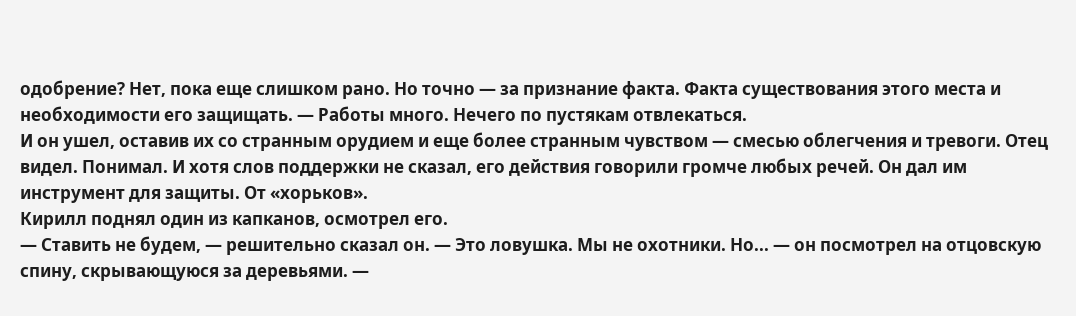одобрение? Нет, пока еще слишком рано. Но точно — за признание факта. Факта существования этого места и необходимости его защищать. — Работы много. Нечего по пустякам отвлекаться.
И он ушел, оставив их со странным орудием и еще более странным чувством — смесью облегчения и тревоги. Отец видел. Понимал. И хотя слов поддержки не сказал, его действия говорили громче любых речей. Он дал им инструмент для защиты. От «хорьков».
Кирилл поднял один из капканов, осмотрел его.
— Ставить не будем, — решительно сказал он. — Это ловушка. Мы не охотники. Но... — он посмотрел на отцовскую спину, скрывающуюся за деревьями. —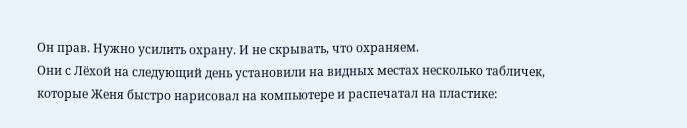Он прав. Нужно усилить охрану. И не скрывать, что охраняем.
Они с Лёхой на следующий день установили на видных местах несколько табличек, которые Женя быстро нарисовал на компьютере и распечатал на пластике: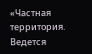«Частная территория. Ведется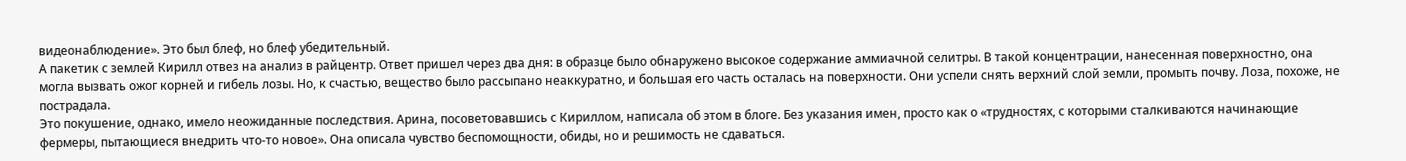видеонаблюдение». Это был блеф, но блеф убедительный.
А пакетик с землей Кирилл отвез на анализ в райцентр. Ответ пришел через два дня: в образце было обнаружено высокое содержание аммиачной селитры. В такой концентрации, нанесенная поверхностно, она могла вызвать ожог корней и гибель лозы. Но, к счастью, вещество было рассыпано неаккуратно, и большая его часть осталась на поверхности. Они успели снять верхний слой земли, промыть почву. Лоза, похоже, не пострадала.
Это покушение, однако, имело неожиданные последствия. Арина, посоветовавшись с Кириллом, написала об этом в блоге. Без указания имен, просто как о «трудностях, с которыми сталкиваются начинающие фермеры, пытающиеся внедрить что-то новое». Она описала чувство беспомощности, обиды, но и решимость не сдаваться.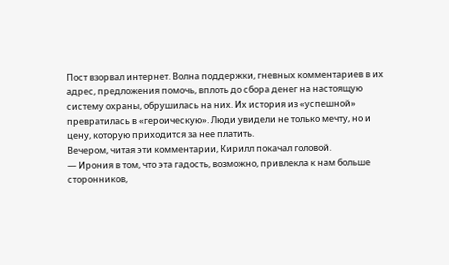Пост взорвал интернет. Волна поддержки, гневных комментариев в их адрес, предложения помочь, вплоть до сбора денег на настоящую систему охраны, обрушилась на них. Их история из «успешной» превратилась в «героическую». Люди увидели не только мечту, но и цену, которую приходится за нее платить.
Вечером, читая эти комментарии, Кирилл покачал головой.
— Ирония в том, что эта гадость, возможно, привлекла к нам больше сторонников,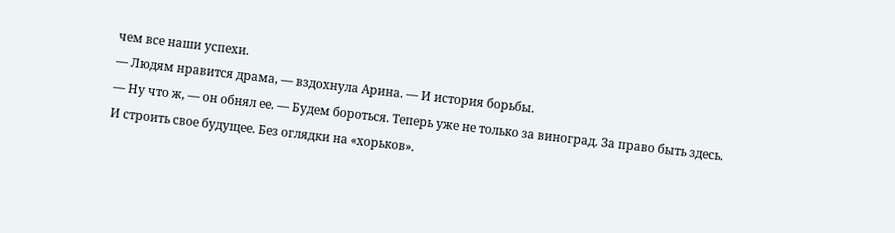чем все наши успехи.
— Людям нравится драма, — вздохнула Арина. — И история борьбы.
— Ну что ж, — он обнял ее. — Будем бороться. Теперь уже не только за виноград. За право быть здесь. И строить свое будущее. Без оглядки на «хорьков».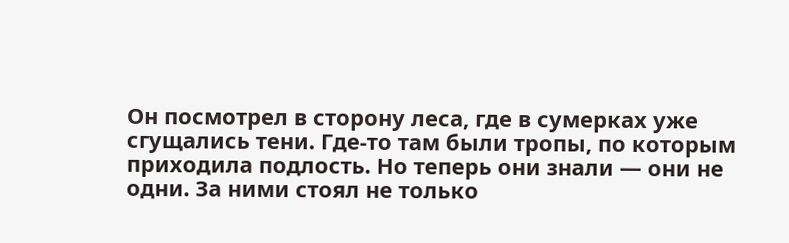Он посмотрел в сторону леса, где в сумерках уже сгущались тени. Где-то там были тропы, по которым приходила подлость. Но теперь они знали — они не одни. За ними стоял не только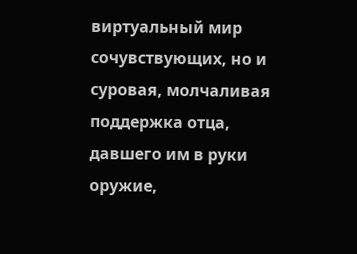виртуальный мир сочувствующих, но и суровая, молчаливая поддержка отца, давшего им в руки оружие,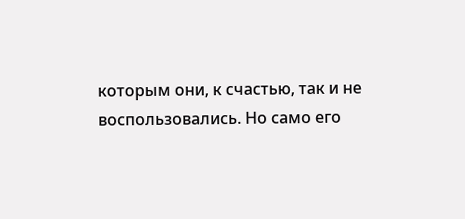которым они, к счастью, так и не воспользовались. Но само его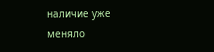наличие уже меняло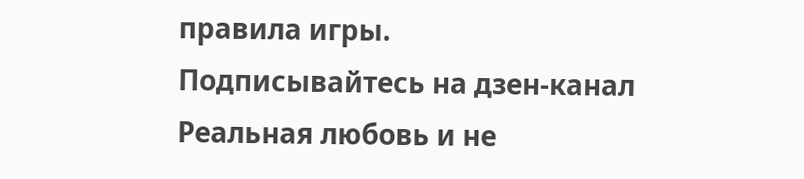правила игры.
Подписывайтесь на дзен-канал Реальная любовь и не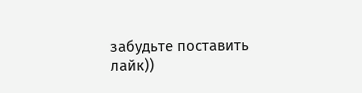забудьте поставить лайк))